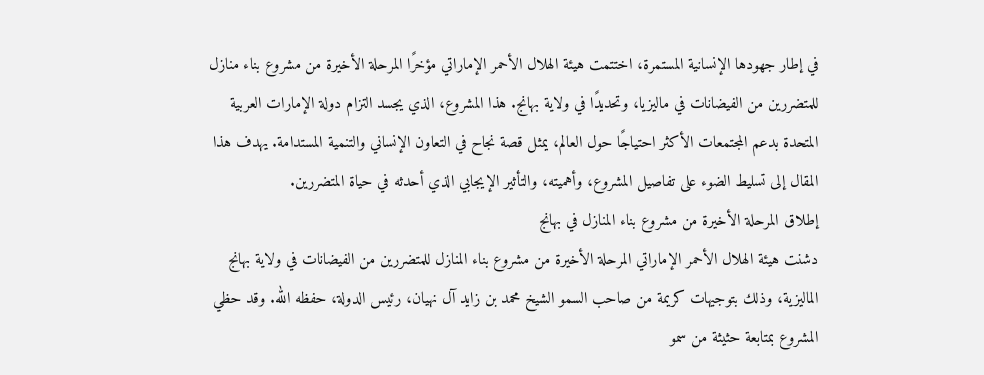في إطار جهودها الإنسانية المستمرة، اختتمت هيئة الهلال الأحمر الإماراتي مؤخرًا المرحلة الأخيرة من مشروع بناء منازل للمتضررين من الفيضانات في ماليزيا، وتحديدًا في ولاية بهانج. هذا المشروع، الذي يجسد التزام دولة الإمارات العربية المتحدة بدعم المجتمعات الأكثر احتياجًا حول العالم، يمثل قصة نجاح في التعاون الإنساني والتنمية المستدامة. يهدف هذا المقال إلى تسليط الضوء على تفاصيل المشروع، وأهميته، والتأثير الإيجابي الذي أحدثه في حياة المتضررين.
إطلاق المرحلة الأخيرة من مشروع بناء المنازل في بهانج
دشنت هيئة الهلال الأحمر الإماراتي المرحلة الأخيرة من مشروع بناء المنازل للمتضررين من الفيضانات في ولاية بهانج الماليزية، وذلك بتوجيهات كريمة من صاحب السمو الشيخ محمد بن زايد آل نهيان، رئيس الدولة، حفظه الله. وقد حظي المشروع بمتابعة حثيثة من سمو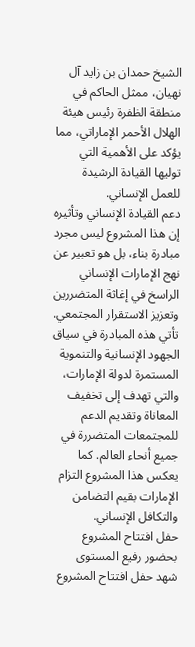الشيخ حمدان بن زايد آل نهيان، ممثل الحاكم في منطقة الظفرة رئيس هيئة الهلال الأحمر الإماراتي، مما يؤكد على الأهمية التي توليها القيادة الرشيدة للعمل الإنساني.
دعم القيادة الإنساني وتأثيره
إن هذا المشروع ليس مجرد مبادرة بناء، بل هو تعبير عن نهج الإمارات الإنساني الراسخ في إغاثة المتضررين وتعزيز الاستقرار المجتمعي. تأتي هذه المبادرة في سياق الجهود الإنسانية والتنموية المستمرة لدولة الإمارات، والتي تهدف إلى تخفيف المعاناة وتقديم الدعم للمجتمعات المتضررة في جميع أنحاء العالم. كما يعكس هذا المشروع التزام الإمارات بقيم التضامن والتكافل الإنساني.
حفل افتتاح المشروع بحضور رفيع المستوى
شهد حفل افتتاح المشروع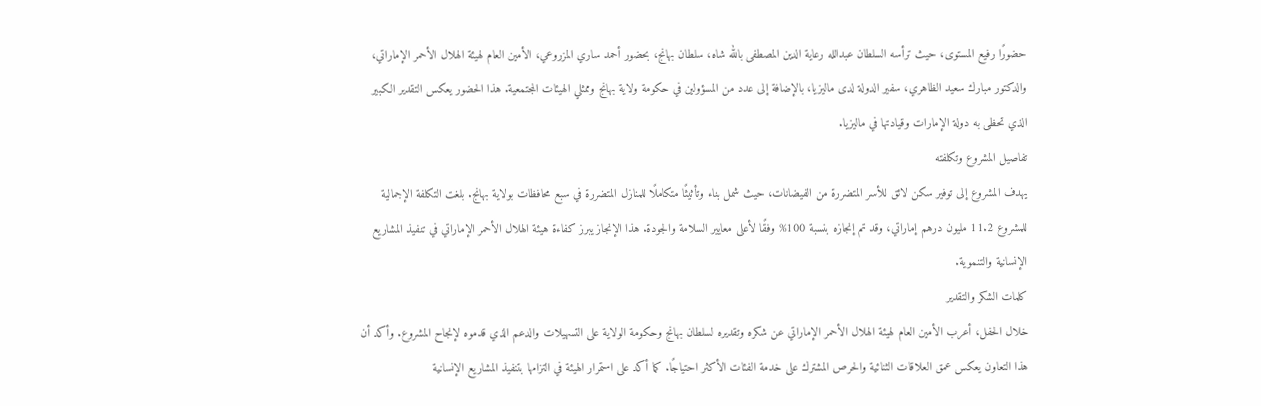حضورًا رفيع المستوى، حيث ترأسه السلطان عبدالله رعاية الدين المصطفى بالله شاه، سلطان بهانج، بحضور أحمد ساري المزروعي، الأمين العام لهيئة الهلال الأحمر الإماراتي، والدكتور مبارك سعيد الظاهري، سفير الدولة لدى ماليزيا، بالإضافة إلى عدد من المسؤولين في حكومة ولاية بهانج وممثلي الهيئات المجتمعية. هذا الحضور يعكس التقدير الكبير الذي تحظى به دولة الإمارات وقيادتها في ماليزيا.
تفاصيل المشروع وتكلفته
يهدف المشروع إلى توفير سكن لائق للأسر المتضررة من الفيضانات، حيث شمل بناء وتأثيثًا متكاملًا للمنازل المتضررة في سبع محافظات بولاية بهانج. بلغت التكلفة الإجمالية للمشروع 11.2 مليون درهم إماراتي، وقد تم إنجازه بنسبة 100% وفقًا لأعلى معايير السلامة والجودة. هذا الإنجاز يبرز كفاءة هيئة الهلال الأحمر الإماراتي في تنفيذ المشاريع الإنسانية والتنموية.
كلمات الشكر والتقدير
خلال الحفل، أعرب الأمين العام لهيئة الهلال الأحمر الإماراتي عن شكره وتقديره لسلطان بهانج وحكومة الولاية على التسهيلات والدعم الذي قدموه لإنجاح المشروع. وأكد أن هذا التعاون يعكس عمق العلاقات الثنائية والحرص المشترك على خدمة الفئات الأكثر احتياجًا. كما أكد على استمرار الهيئة في التزامها بتنفيذ المشاريع الإنسانية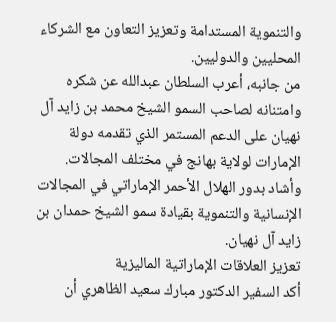والتنموية المستدامة وتعزيز التعاون مع الشركاء المحليين والدوليين.
من جانبه، أعرب السلطان عبدالله عن شكره وامتنانه لصاحب السمو الشيخ محمد بن زايد آل نهيان على الدعم المستمر الذي تقدمه دولة الإمارات لولاية بهانج في مختلف المجالات. وأشاد بدور الهلال الأحمر الإماراتي في المجالات الإنسانية والتنموية بقيادة سمو الشيخ حمدان بن زايد آل نهيان.
تعزيز العلاقات الإماراتية الماليزية
أكد السفير الدكتور مبارك سعيد الظاهري أن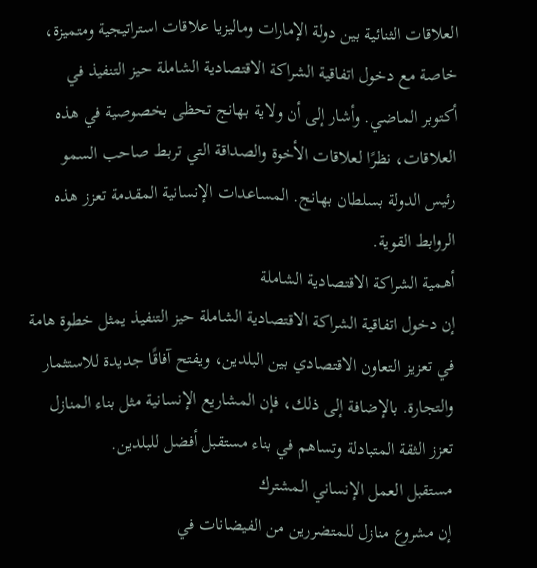العلاقات الثنائية بين دولة الإمارات وماليزيا علاقات استراتيجية ومتميزة، خاصة مع دخول اتفاقية الشراكة الاقتصادية الشاملة حيز التنفيذ في أكتوبر الماضي. وأشار إلى أن ولاية بهانج تحظى بخصوصية في هذه العلاقات، نظرًا لعلاقات الأخوة والصداقة التي تربط صاحب السمو رئيس الدولة بسلطان بهانج. المساعدات الإنسانية المقدمة تعزز هذه الروابط القوية.
أهمية الشراكة الاقتصادية الشاملة
إن دخول اتفاقية الشراكة الاقتصادية الشاملة حيز التنفيذ يمثل خطوة هامة في تعزيز التعاون الاقتصادي بين البلدين، ويفتح آفاقًا جديدة للاستثمار والتجارة. بالإضافة إلى ذلك، فإن المشاريع الإنسانية مثل بناء المنازل تعزز الثقة المتبادلة وتساهم في بناء مستقبل أفضل للبلدين.
مستقبل العمل الإنساني المشترك
إن مشروع منازل للمتضررين من الفيضانات في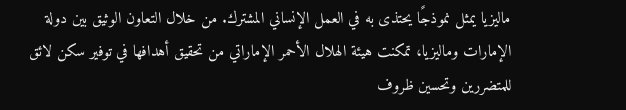ماليزيا يمثل نموذجًا يحتذى به في العمل الإنساني المشترك. من خلال التعاون الوثيق بين دولة الإمارات وماليزيا، تمكنت هيئة الهلال الأحمر الإماراتي من تحقيق أهدافها في توفير سكن لائق للمتضررين وتحسين ظروف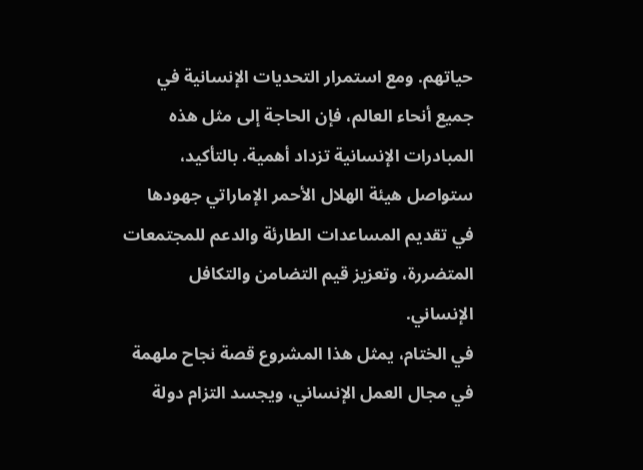حياتهم. ومع استمرار التحديات الإنسانية في جميع أنحاء العالم، فإن الحاجة إلى مثل هذه المبادرات الإنسانية تزداد أهمية. بالتأكيد، ستواصل هيئة الهلال الأحمر الإماراتي جهودها في تقديم المساعدات الطارئة والدعم للمجتمعات المتضررة، وتعزيز قيم التضامن والتكافل الإنساني.
في الختام، يمثل هذا المشروع قصة نجاح ملهمة في مجال العمل الإنساني، ويجسد التزام دولة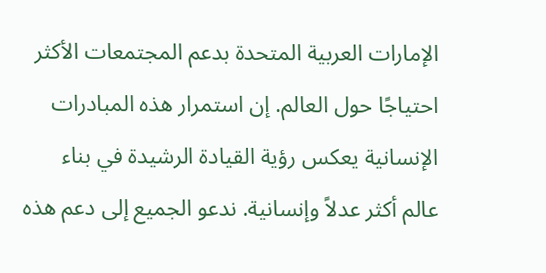الإمارات العربية المتحدة بدعم المجتمعات الأكثر احتياجًا حول العالم. إن استمرار هذه المبادرات الإنسانية يعكس رؤية القيادة الرشيدة في بناء عالم أكثر عدلاً وإنسانية. ندعو الجميع إلى دعم هذه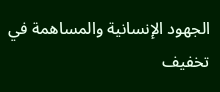الجهود الإنسانية والمساهمة في تخفيف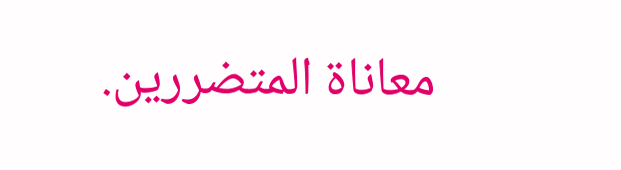معاناة المتضررين.